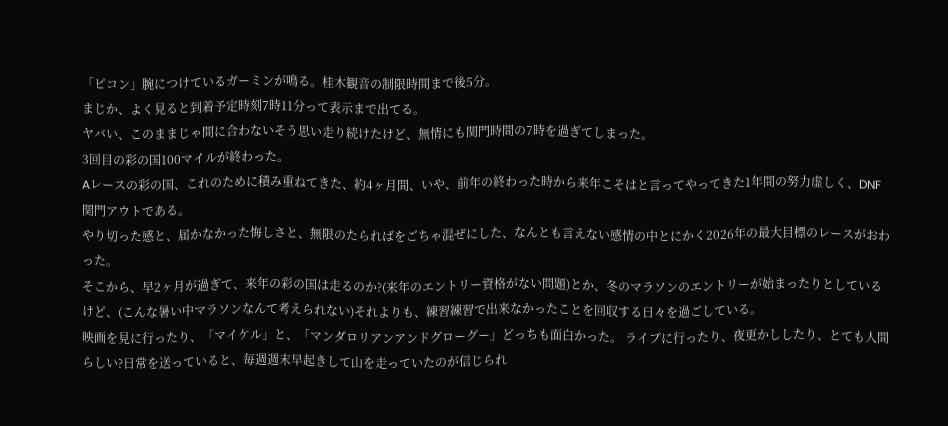「ピコン」腕につけているガーミンが鳴る。桂木観音の制限時間まで後5分。
まじか、よく見ると到着予定時刻7時11分って表示まで出てる。
ヤバい、このままじゃ間に合わないそう思い走り続けたけど、無情にも関門時間の7時を過ぎてしまった。
3回目の彩の国100マイルが終わった。
Aレースの彩の国、これのために積み重ねてきた、約4ヶ月間、いや、前年の終わった時から来年こそはと言ってやってきた1年間の努力虚しく、DNF関門アウトである。
やり切った感と、届かなかった悔しさと、無限のたらればをごちゃ混ぜにした、なんとも言えない感情の中とにかく2026年の最大目標のレースがおわった。
そこから、早2ヶ月が過ぎて、来年の彩の国は走るのか?(来年のエントリー資格がない問題)とか、冬のマラソンのエントリーが始まったりとしているけど、(こんな暑い中マラソンなんて考えられない)それよりも、練習練習で出来なかったことを回収する日々を過ごしている。
映画を見に行ったり、「マイケル」と、「マンダロリアンアンドグローグー」どっちも面白かった。 ライブに行ったり、夜更かししたり、とても人間らしい?日常を送っていると、毎週週末早起きして山を走っていたのが信じられ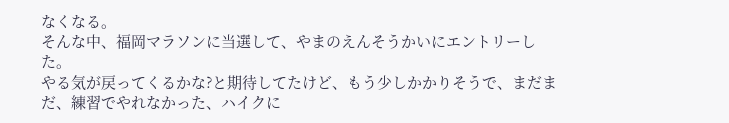なくなる。
そんな中、福岡マラソンに当選して、やまのえんそうかいにエントリーした。
やる気が戻ってくるかな?と期待してたけど、もう少しかかりそうで、まだまだ、練習でやれなかった、ハイクに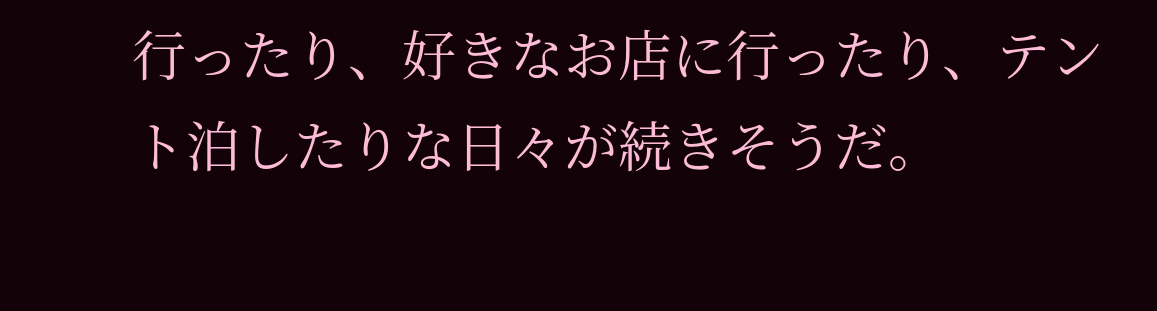行ったり、好きなお店に行ったり、テント泊したりな日々が続きそうだ。